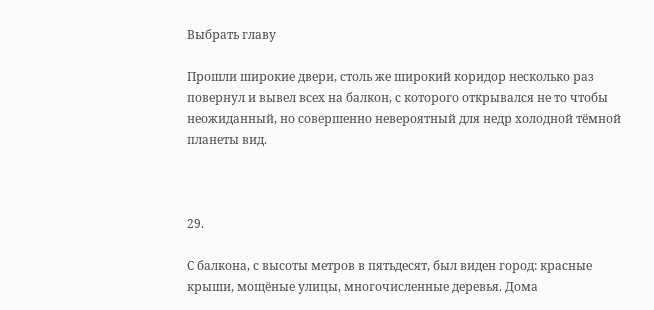Выбрать главу

Прошли широкие двери, столь же широкий коридор несколько раз повернул и вывел всех на балкон, с которого открывался не то чтобы неожиданный, но совершенно невероятный для недр холодной тёмной планеты вид.



29.

С балкона, с высоты метров в пятьдесят, был виден город: красные крыши, мощёные улицы, многочисленные деревья. Дома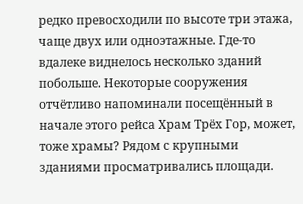редко превосходили по высоте три этажа, чаще двух или одноэтажные. Где-то вдалеке виднелось несколько зданий побольше. Некоторые сооружения отчётливо напоминали посещённый в начале этого рейса Храм Трёх Гор, может, тоже храмы? Рядом с крупными зданиями просматривались площади.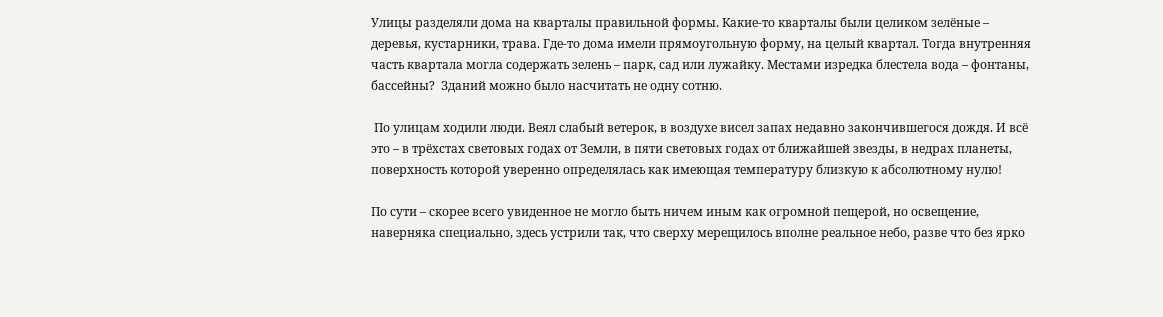Улицы разделяли дома на кварталы правильной формы. Какие-то кварталы были целиком зелёные – деревья, кустарники, трава. Где-то дома имели прямоугольную форму, на целый квартал. Тогда внутренняя часть квартала могла содержать зелень – парк, сад или лужайку. Местами изредка блестела вода – фонтаны, бассейны?  Зданий можно было насчитать не одну сотню.

 По улицам ходили люди. Веял слабый ветерок, в воздухе висел запах недавно закончившегося дождя. И всё это – в трёхстах световых годах от Земли, в пяти световых годах от ближайшей звезды, в недрах планеты, поверхность которой уверенно определялась как имеющая температуру близкую к абсолютному нулю!

По сути – скорее всего увиденное не могло быть ничем иным как огромной пещерой, но освещение, наверняка специально, здесь устрили так, что сверху мерещилось вполне реальное небо, разве что без ярко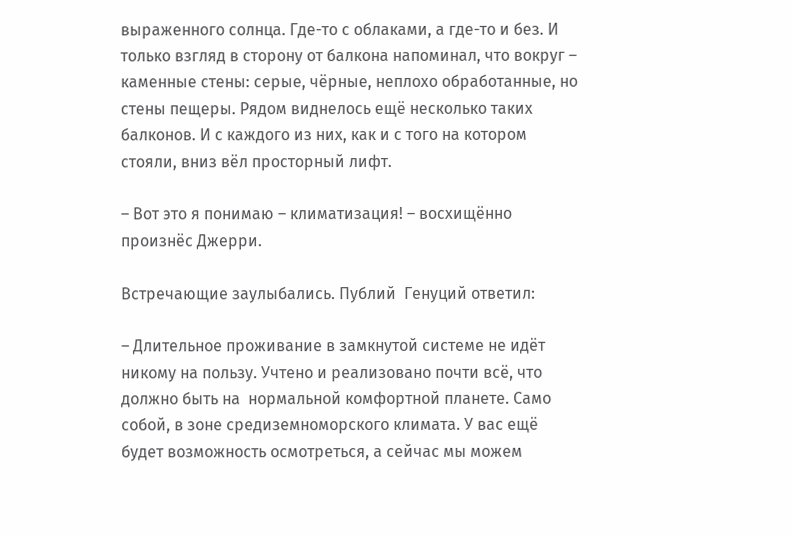выраженного солнца. Где-то с облаками, а где-то и без. И только взгляд в сторону от балкона напоминал, что вокруг – каменные стены: серые, чёрные, неплохо обработанные, но стены пещеры. Рядом виднелось ещё несколько таких балконов. И с каждого из них, как и с того на котором стояли, вниз вёл просторный лифт.

– Вот это я понимаю – климатизация! – восхищённо произнёс Джерри.

Встречающие заулыбались. Публий  Генуций ответил:

– Длительное проживание в замкнутой системе не идёт никому на пользу. Учтено и реализовано почти всё, что должно быть на  нормальной комфортной планете. Само собой, в зоне средиземноморского климата. У вас ещё будет возможность осмотреться, а сейчас мы можем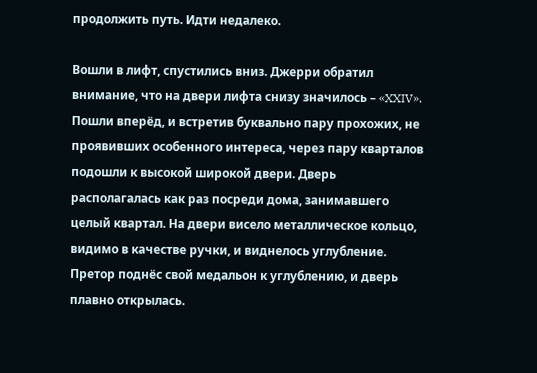продолжить путь. Идти недалеко.

Вошли в лифт, спустились вниз. Джерри обратил внимание, что на двери лифта снизу значилось – «XXIV». Пошли вперёд, и встретив буквально пару прохожих, не проявивших особенного интереса, через пару кварталов подошли к высокой широкой двери. Дверь располагалась как раз посреди дома, занимавшего целый квартал. На двери висело металлическое кольцо, видимо в качестве ручки, и виднелось углубление. Претор поднёс свой медальон к углублению, и дверь плавно открылась.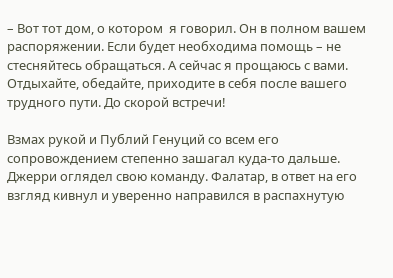– Вот тот дом, о котором  я говорил. Он в полном вашем распоряжении. Если будет необходима помощь – не стесняйтесь обращаться. А сейчас я прощаюсь с вами. Отдыхайте, обедайте, приходите в себя после вашего трудного пути. До скорой встречи!

Взмах рукой и Публий Генуций со всем его сопровождением степенно зашагал куда-то дальше. Джерри оглядел свою команду. Фалатар, в ответ на его взгляд кивнул и уверенно направился в распахнутую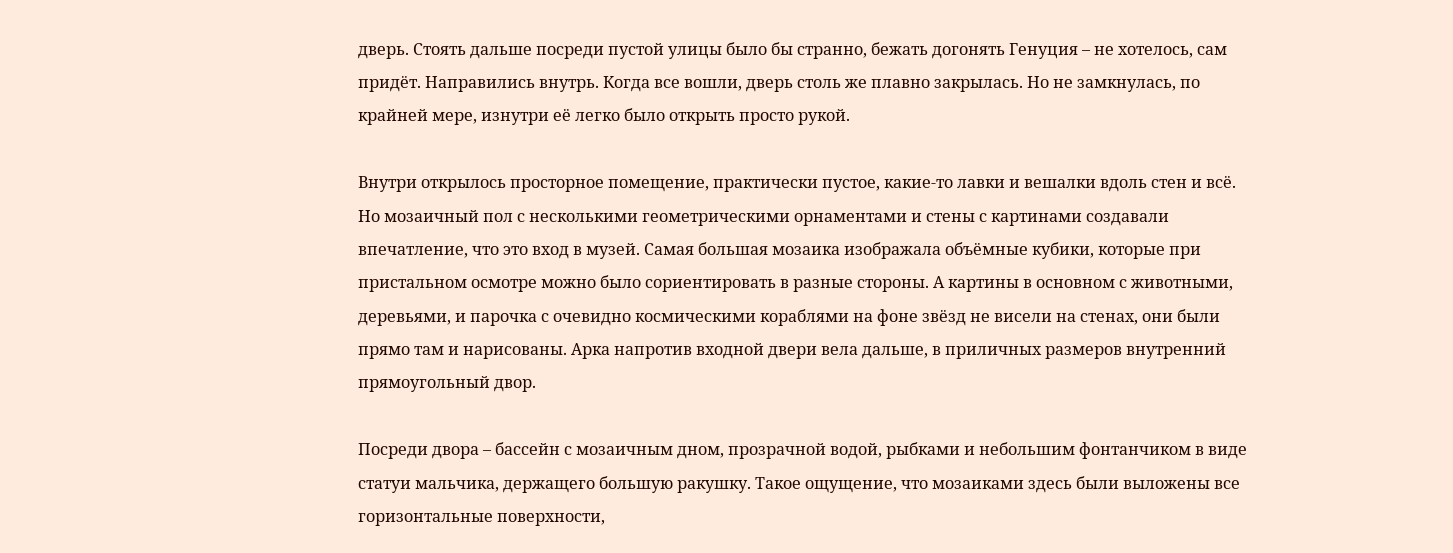дверь. Стоять дальше посреди пустой улицы было бы странно, бежать догонять Генуция – не хотелось, сам придёт. Направились внутрь. Когда все вошли, дверь столь же плавно закрылась. Но не замкнулась, по крайней мере, изнутри её легко было открыть просто рукой.

Внутри открылось просторное помещение, практически пустое, какие-то лавки и вешалки вдоль стен и всё. Но мозаичный пол с несколькими геометрическими орнаментами и стены с картинами создавали впечатление, что это вход в музей. Самая большая мозаика изображала объёмные кубики, которые при пристальном осмотре можно было сориентировать в разные стороны. А картины в основном с животными, деревьями, и парочка с очевидно космическими кораблями на фоне звёзд не висели на стенах, они были прямо там и нарисованы. Арка напротив входной двери вела дальше, в приличных размеров внутренний прямоугольный двор.

Посреди двора – бассейн с мозаичным дном, прозрачной водой, рыбками и небольшим фонтанчиком в виде статуи мальчика, держащего большую ракушку. Такое ощущение, что мозаиками здесь были выложены все горизонтальные поверхности,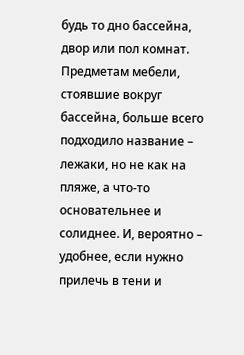будь то дно бассейна, двор или пол комнат. Предметам мебели, стоявшие вокруг бассейна, больше всего подходило название – лежаки, но не как на пляже, а что-то основательнее и солиднее. И, вероятно – удобнее, если нужно прилечь в тени и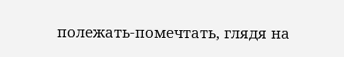полежать-помечтать, глядя на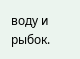воду и рыбок.